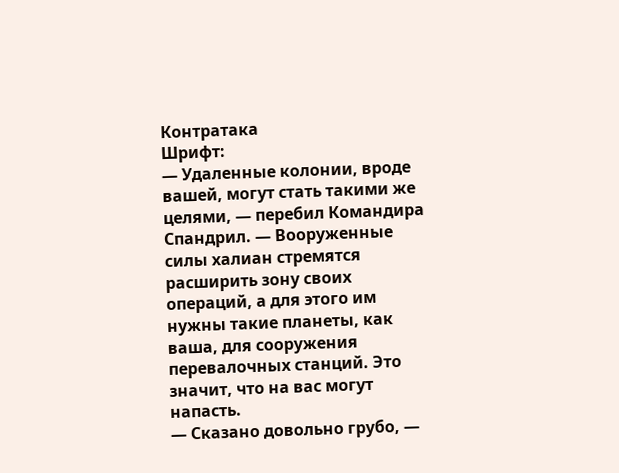Контратака
Шрифт:
— Удаленные колонии, вроде вашей, могут стать такими же целями, — перебил Командира Спандрил. — Вооруженные силы халиан стремятся расширить зону своих операций, а для этого им нужны такие планеты, как ваша, для сооружения перевалочных станций. Это значит, что на вас могут напасть.
— Сказано довольно грубо, —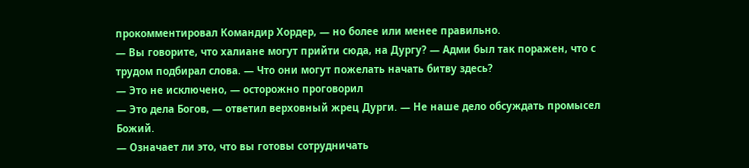прокомментировал Командир Хордер, — но более или менее правильно.
— Вы говорите, что халиане могут прийти сюда, на Дургу? — Адми был так поражен, что с трудом подбирал слова. — Что они могут пожелать начать битву здесь?
— Это не исключено, — осторожно проговорил
— Это дела Богов, — ответил верховный жрец Дурги. — Не наше дело обсуждать промысел Божий.
— Означает ли это, что вы готовы сотрудничать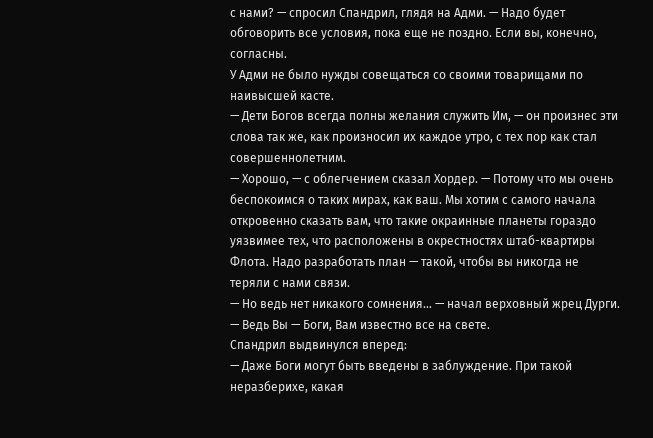с нами? — спросил Спандрил, глядя на Адми. — Надо будет обговорить все условия, пока еще не поздно. Если вы, конечно, согласны.
У Адми не было нужды совещаться со своими товарищами по наивысшей касте.
— Дети Богов всегда полны желания служить Им, — он произнес эти слова так же, как произносил их каждое утро, с тех пор как стал совершеннолетним.
— Хорошо, — с облегчением сказал Хордер. — Потому что мы очень беспокоимся о таких мирах, как ваш. Мы хотим с самого начала откровенно сказать вам, что такие окраинные планеты гораздо уязвимее тех, что расположены в окрестностях штаб-квартиры Флота. Надо разработать план — такой, чтобы вы никогда не теряли с нами связи.
— Но ведь нет никакого сомнения… — начал верховный жрец Дурги. — Ведь Вы — Боги, Вам известно все на свете.
Спандрил выдвинулся вперед:
— Даже Боги могут быть введены в заблуждение. При такой неразберихе, какая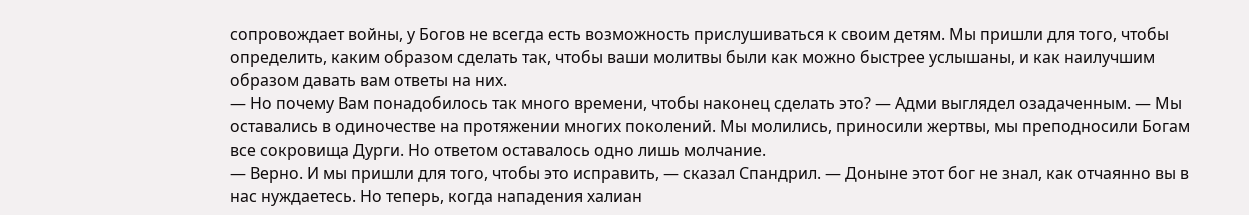сопровождает войны, у Богов не всегда есть возможность прислушиваться к своим детям. Мы пришли для того, чтобы определить, каким образом сделать так, чтобы ваши молитвы были как можно быстрее услышаны, и как наилучшим образом давать вам ответы на них.
— Но почему Вам понадобилось так много времени, чтобы наконец сделать это? — Адми выглядел озадаченным. — Мы оставались в одиночестве на протяжении многих поколений. Мы молились, приносили жертвы, мы преподносили Богам все сокровища Дурги. Но ответом оставалось одно лишь молчание.
— Верно. И мы пришли для того, чтобы это исправить, — сказал Спандрил. — Доныне этот бог не знал, как отчаянно вы в нас нуждаетесь. Но теперь, когда нападения халиан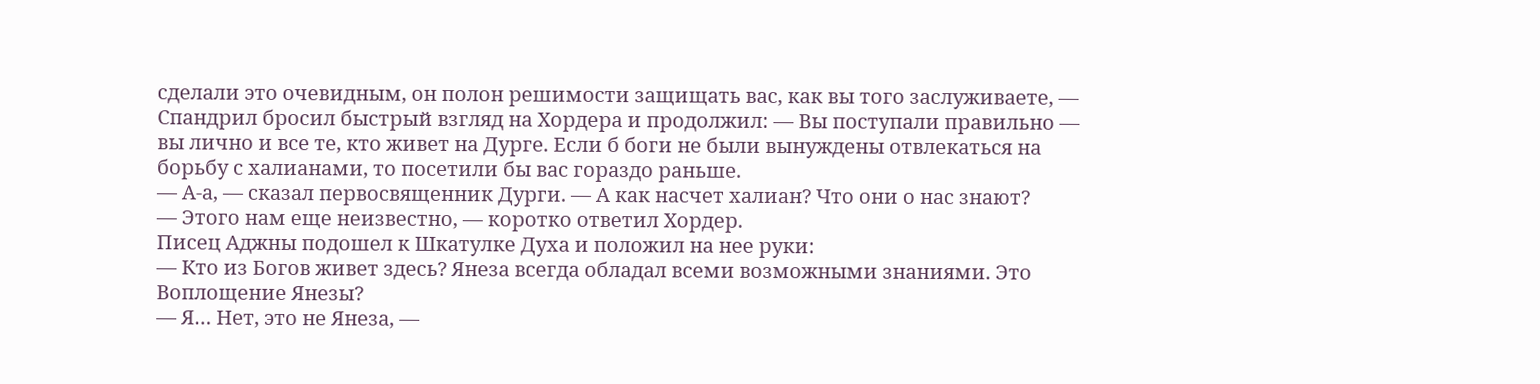сделали это очевидным, он полон решимости защищать вас, как вы того заслуживаете, — Спандрил бросил быстрый взгляд на Хордера и продолжил: — Вы поступали правильно — вы лично и все те, кто живет на Дурге. Если б боги не были вынуждены отвлекаться на борьбу с халианами, то посетили бы вас гораздо раньше.
— А-а, — сказал первосвященник Дурги. — А как насчет халиан? Что они о нас знают?
— Этого нам еще неизвестно, — коротко ответил Хордер.
Писец Аджны подошел к Шкатулке Духа и положил на нее руки:
— Кто из Богов живет здесь? Янеза всегда обладал всеми возможными знаниями. Это Воплощение Янезы?
— Я… Нет, это не Янеза, —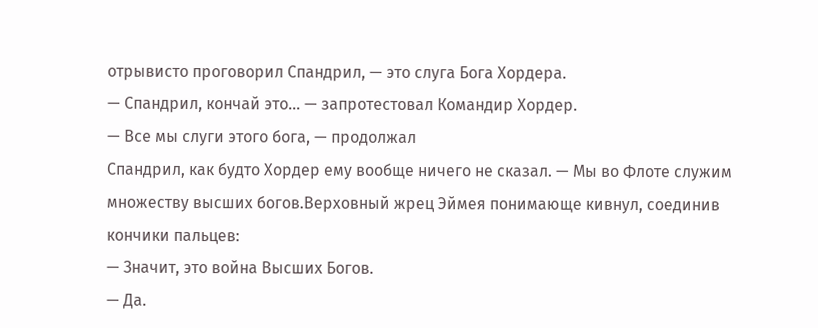отрывисто проговорил Спандрил, — это слуга Бога Хордера.
— Спандрил, кончай это… — запротестовал Командир Хордер.
— Все мы слуги этого бога, — продолжал
Спандрил, как будто Хордер ему вообще ничего не сказал. — Мы во Флоте служим множеству высших богов.Верховный жрец Эймея понимающе кивнул, соединив кончики пальцев:
— Значит, это война Высших Богов.
— Да.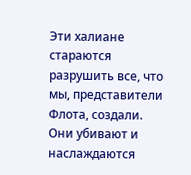Эти халиане стараются разрушить все, что мы, представители Флота, создали. Они убивают и наслаждаются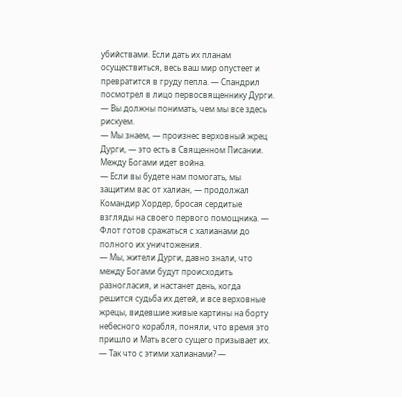убийствами. Если дать их планам осуществиться, весь ваш мир опустеет и превратится в груду пепла. — Спандрил посмотрел в лицо первосвященнику Дурги. — Вы должны понимать, чем мы все здесь рискуем.
— Мы знаем, — произнес верховный жрец Дурги, — это есть в Священном Писании. Между Богами идет война.
— Если вы будете нам помогать, мы защитим вас от халиан, — продолжал Командир Хордер, бросая сердитые взгляды на своего первого помощника. — Флот готов сражаться с халианами до полного их уничтожения.
— Мы, жители Дурги, давно знали, что между Богами будут происходить разногласия, и настанет день, когда решится судьба их детей, и все верховные жрецы, видевшие живые картины на борту небесного корабля, поняли, что время это пришло и Мать всего сущего призывает их.
— Так что с этими халианами? —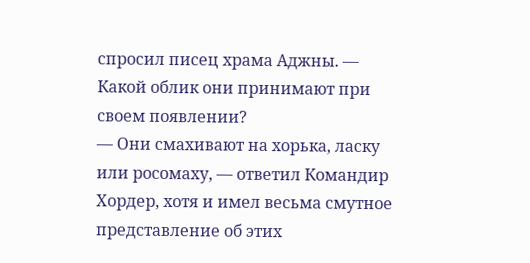спросил писец храма Аджны. — Какой облик они принимают при своем появлении?
— Они смахивают на хорька, ласку или росомаху, — ответил Командир Хордер, хотя и имел весьма смутное представление об этих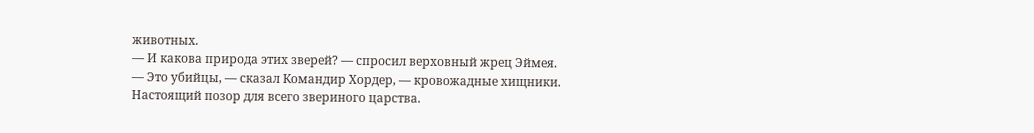животных.
— И какова природа этих зверей? — спросил верховный жрец Эймея.
— Это убийцы, — сказал Командир Хордер, — кровожадные хищники. Настоящий позор для всего звериного царства.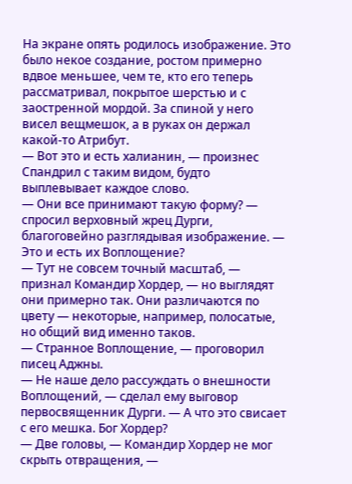На экране опять родилось изображение. Это было некое создание, ростом примерно вдвое меньшее, чем те, кто его теперь рассматривал, покрытое шерстью и с заостренной мордой. За спиной у него висел вещмешок, а в руках он держал какой-то Атрибут.
— Вот это и есть халианин, — произнес Спандрил с таким видом, будто выплевывает каждое слово.
— Они все принимают такую форму? — спросил верховный жрец Дурги, благоговейно разглядывая изображение. — Это и есть их Воплощение?
— Тут не совсем точный масштаб, — признал Командир Хордер, — но выглядят они примерно так. Они различаются по цвету — некоторые, например, полосатые, но общий вид именно таков.
— Странное Воплощение, — проговорил писец Аджны.
— Не наше дело рассуждать о внешности Воплощений, — сделал ему выговор первосвященник Дурги. — А что это свисает с его мешка. Бог Хордер?
— Две головы, — Командир Хордер не мог скрыть отвращения, —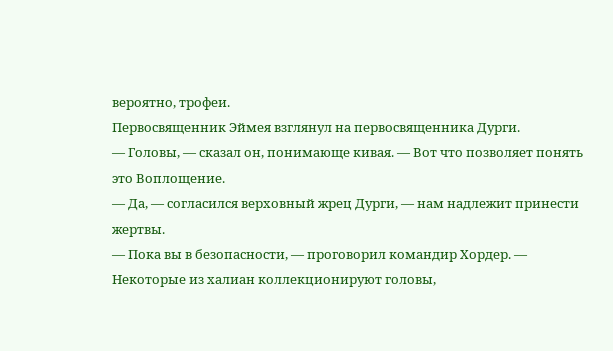вероятно, трофеи.
Первосвященник Эймея взглянул на первосвященника Дурги.
— Головы, — сказал он, понимающе кивая. — Вот что позволяет понять это Воплощение.
— Да, — согласился верховный жрец Дурги, — нам надлежит принести жертвы.
— Пока вы в безопасности, — проговорил командир Хордер. — Некоторые из халиан коллекционируют головы,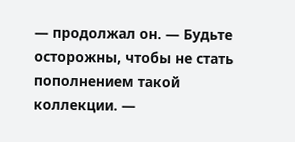— продолжал он. — Будьте осторожны, чтобы не стать пополнением такой коллекции. —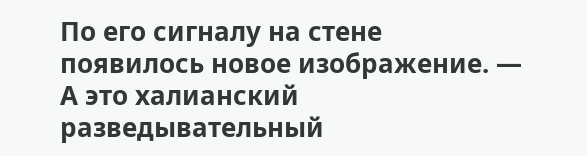По его сигналу на стене появилось новое изображение. — А это халианский разведывательный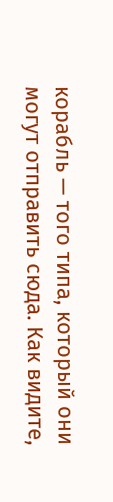корабль — того типа, который они могут отправить сюда. Как видите,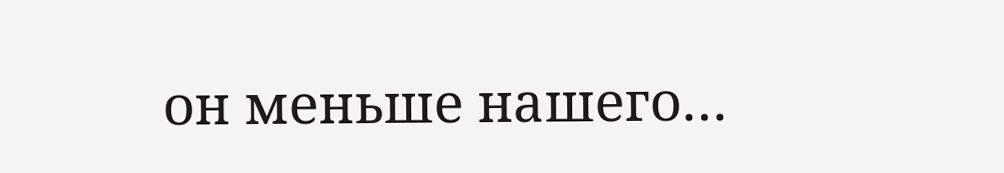он меньше нашего…